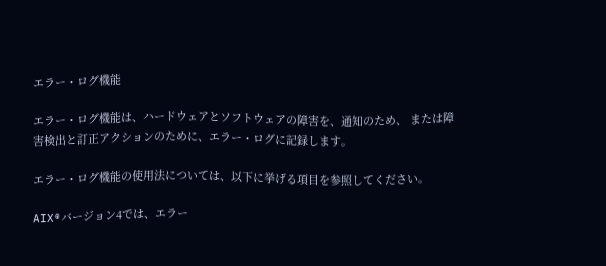エラー・ログ機能

エラー・ログ機能は、ハードウェアとソフトウェアの障害を、通知のため、 または障害検出と訂正アクションのために、エラー・ログに記録します。

エラー・ログ機能の使用法については、以下に挙げる項目を参照してください。

AIX®バージョン4では、エラー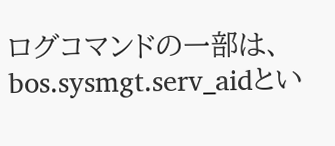ログコマンドの一部は、bos.sysmgt.serv_aidとい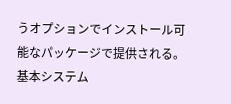うオプションでインストール可能なパッケージで提供される。 基本システム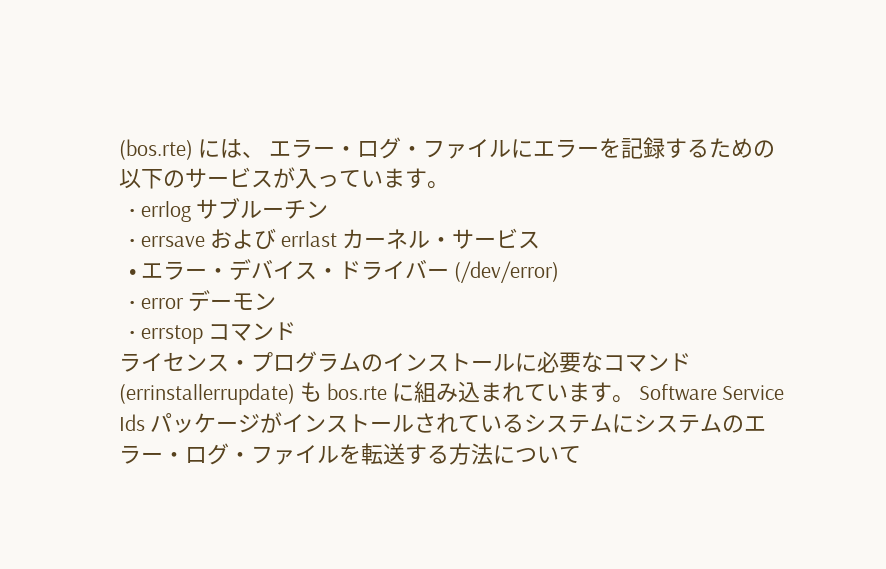(bos.rte) には、 エラー・ログ・ファイルにエラーを記録するための以下のサービスが入っています。
  • errlog サブルーチン
  • errsave および errlast カーネル・サービス
  • エラー・デバイス・ドライバー (/dev/error)
  • error デーモン
  • errstop コマンド
ライセンス・プログラムのインストールに必要なコマンド (errinstallerrupdate) も bos.rte に組み込まれています。 Software Service Ids パッケージがインストールされているシステムにシステムのエラー・ログ・ファイルを転送する方法について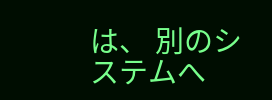は、 別のシステムへ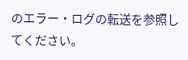のエラー・ログの転送を参照してください。